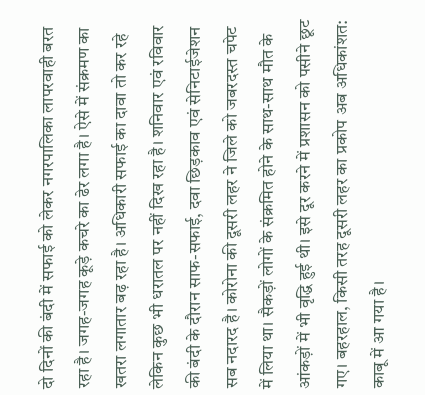दो दिनों की बंदी में सफाई को लेकर नगरपालिका लापरवाही बरत रहा है। जगह-जगह कूड़े कचरे का ढेर लगा है। ऐसे में संक्रमण का खतरा लगातार बढ़ रहा है। अधिकारी सफाई का दावा तो कर रहे लेकिन कुछ भी धरातल पर नहीं दिख रहा है। शनिवार एवं रविवार की बंदी के दौरान साफ-सफाई, दवा छिड़काव एवं सेनिटाईजेशन सब नदारद है। कोरोना की दूसरी लहर ने जिले को जबरदस्त चपेट में लिया था। सैकड़ों लोगों के संक्रमित होने के साथ-साथ मौत के आंकड़ों में भी वृद्धि हुई थी। इसे दूर करने में प्रशासन को पसीने छूट गए। बहरहाल, किसी तरह दूसरी लहर का प्रकोप अब अधिकांशत: काबू में आ गया है।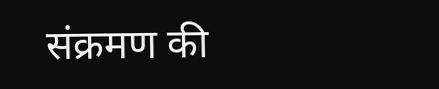संक्रमण की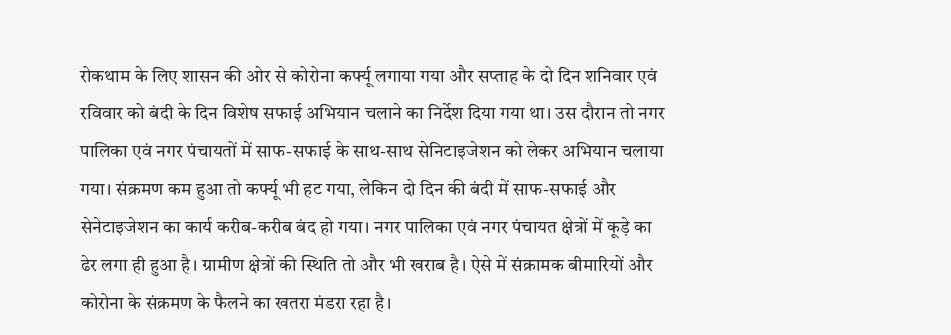रोकथाम के लिए शासन की ओर से कोरोना कर्फ्यू लगाया गया और सप्ताह के दो दिन शनिवार एवं रविवार को बंदी के दिन विशेष सफाई अभियान चलाने का निर्देश दिया गया था। उस दौरान तो नगर पालिका एवं नगर पंचायतों में साफ-सफाई के साथ-साथ सेनिटाइजेशन को लेकर अभियान चलाया गया। संक्रमण कम हुआ तो कर्फ्यू भी हट गया, लेकिन दो दिन की बंदी में साफ-सफाई और सेनेटाइजेशन का कार्य करीब-करीब बंद हो गया। नगर पालिका एवं नगर पंचायत क्षेत्रों में कूड़े का ढेर लगा ही हुआ है। ग्रामीण क्षेत्रों की स्थिति तो और भी खराब है। ऐसे में संक्रामक बीमारियों और कोरोना के संक्रमण के फैलने का खतरा मंडरा रहा है।